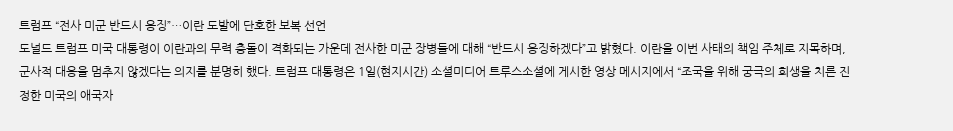트럼프 “전사 미군 반드시 응징”…이란 도발에 단호한 보복 선언
도널드 트럼프 미국 대통령이 이란과의 무력 충돌이 격화되는 가운데 전사한 미군 장병들에 대해 “반드시 응징하겠다”고 밝혔다. 이란을 이번 사태의 책임 주체로 지목하며, 군사적 대응을 멈추지 않겠다는 의지를 분명히 했다. 트럼프 대통령은 1일(현지시간) 소셜미디어 트루스소셜에 게시한 영상 메시지에서 “조국을 위해 궁극의 희생을 치른 진정한 미국의 애국자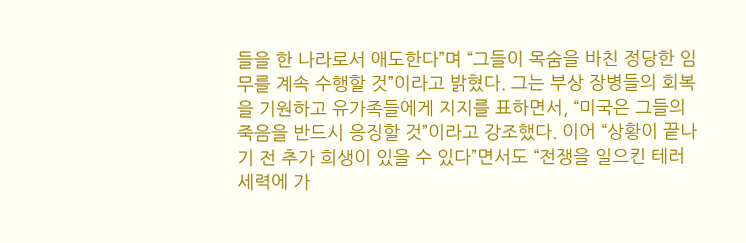들을 한 나라로서 애도한다”며 “그들이 목숨을 바친 정당한 임무를 계속 수행할 것”이라고 밝혔다. 그는 부상 장병들의 회복을 기원하고 유가족들에게 지지를 표하면서, “미국은 그들의 죽음을 반드시 응징할 것”이라고 강조했다. 이어 “상황이 끝나기 전 추가 희생이 있을 수 있다”면서도 “전쟁을 일으킨 테러 세력에 가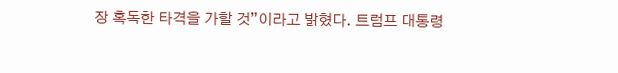장 혹독한 타격을 가할 것”이라고 밝혔다. 트럼프 대통령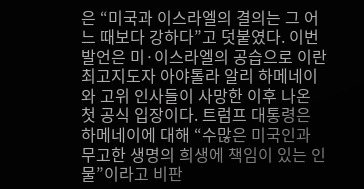은 “미국과 이스라엘의 결의는 그 어느 때보다 강하다”고 덧붙였다. 이번 발언은 미·이스라엘의 공습으로 이란 최고지도자 아야톨라 알리 하메네이와 고위 인사들이 사망한 이후 나온 첫 공식 입장이다. 트럼프 대통령은 하메네이에 대해 “수많은 미국인과 무고한 생명의 희생에 책임이 있는 인물”이라고 비판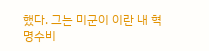했다. 그는 미군이 이란 내 혁명수비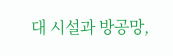대 시설과 방공망,